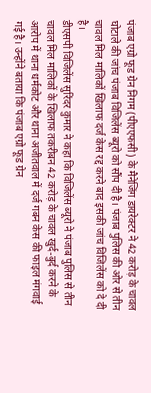पंजाब एग्रो फूड ग्रेन निगम (पीएएफसी) के मैनेजिंग डायरेक्टर ने 42 करोड़ के चावल घोटाले की जांच पंजाब विजिलेंस ब्यूरो को सौंप दी है। पंजाब पुलिस की ओर से तीन चावल मिल मालिकों खिलाफ दर्ज केस रद्द करने बाद इसकी जांच विजिलेंस को दे दी है।
डीएसपी विजिलेंस सुरिंदर कुमार ने कहा कि विजिलेंस ब्यूरो ने पंजाब पुलिस से तीन चावल मिल मालिकों के खिलाफ तकरीबन 42 करोड़ के चावल खुर्द-बुर्द करने के आरोप में थाना धर्मकोट और थाना अजीतवाल में दर्ज गबन केस की फाइल मंगवाई गई है। उन्होंने बताया कि पंजाब एग्रो फूड ग्रेन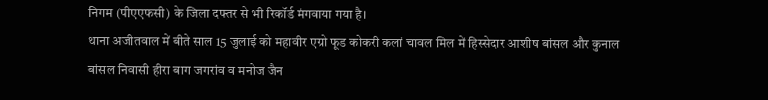निगम (पीएएफसी) के जिला दफ्तर से भी रिकॉर्ड मंगवाया गया है।
थाना अजीतवाल में बीते साल 15 जुलाई को महावीर एग्रो फूड कोकरी कलां चावल मिल में हिस्सेदार आशीष बांसल और कुनाल बांसल निवासी हीरा बाग जगरांव व मनोज जैन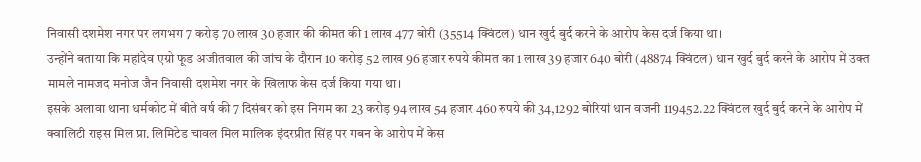निवासी दशमेश नगर पर लगभग 7 करोड़ 70 लाख 30 हजार की कीमत की 1 लाख 477 बोरी (35514 क्विंटल) धान खुर्द बुर्द करने के आरोप केस दर्ज किया था।
उन्होंने बताया कि महांदेव एग्रो फूड अजीतवाल की जांच के दौरान 10 करोड़ 52 लाख 96 हजार रुपये कीमत का 1 लाख 39 हजार 640 बोरी (48874 क्विंटल) धान खुर्द बुर्द करने के आरोप में उक्त मामले नामजद मनोज जैन निवासी दशमेश नगर के खिलाफ केस दर्ज किया गया था।
इसके अलावा थाना धर्मकोट में बीते वर्ष की 7 दिसंबर को इस निगम का 23 करोड़ 94 लाख 54 हजार 460 रुपये की 34,1292 बोरियां धान वजनी 119452.22 क्विंटल खुर्द बुर्द करने के आरोप में क्वालिटी राइस मिल प्रा. लिमिटेड चावल मिल मालिक इंदरप्रीत सिंह पर गबन के आरोप में केस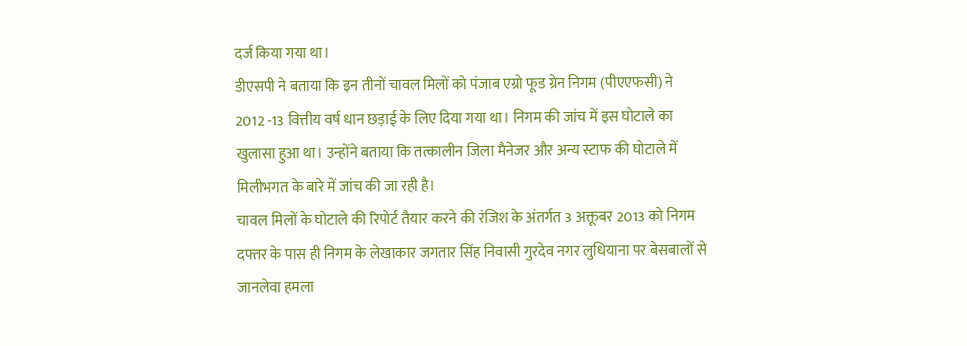दर्ज किया गया था।
डीएसपी ने बताया कि इन तीनों चावल मिलों को पंजाब एग्रो फूड ग्रेन निगम (पीएएफसी) ने 2012 -13 वित्तीय वर्ष धान छड़ाई के लिए दिया गया था। निगम की जांच में इस घोटाले का खुलासा हुआ था। उन्होंने बताया कि तत्कालीन जिला मैनेजर और अन्य स्टाफ की घोटाले में मिलीभगत के बारे में जांच की जा रही है।
चावल मिलों के घोटाले की रिपोर्ट तैयार करने की रंजिश के अंतर्गत 3 अक्तूबर 2013 को निगम दफ्तर के पास ही निगम के लेखाकार जगतार सिंह निवासी गुरदेव नगर लुधियाना पर बेसबालों से जानलेवा हमला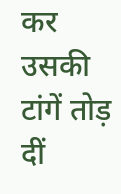कर उसकी टांगें तोड़ दीं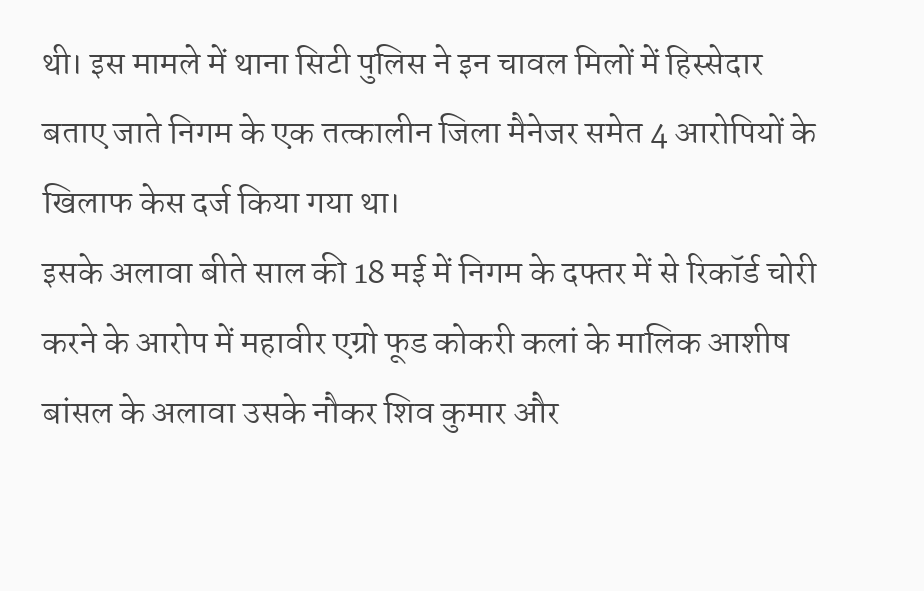थी। इस मामले में थाना सिटी पुलिस ने इन चावल मिलों में हिस्सेदार बताए जाते निगम के एक तत्कालीन जिला मैनेजर समेत 4 आरोपियों के खिलाफ केस दर्ज किया गया था।
इसके अलावा बीते साल की 18 मई में निगम के दफ्तर में से रिकॉर्ड चोरी करने के आरोप में महावीर एग्रो फूड कोकरी कलां के मालिक आशीष बांसल के अलावा उसके नौकर शिव कुमार और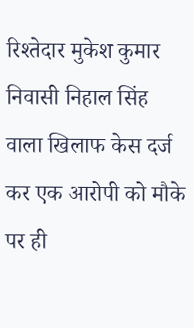रिश्तेदार मुकेश कुमार निवासी निहाल सिंह वाला खिलाफ केस दर्ज कर एक आरोपी को मौके पर ही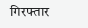गिरफ्तार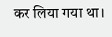कर लिया गया था।